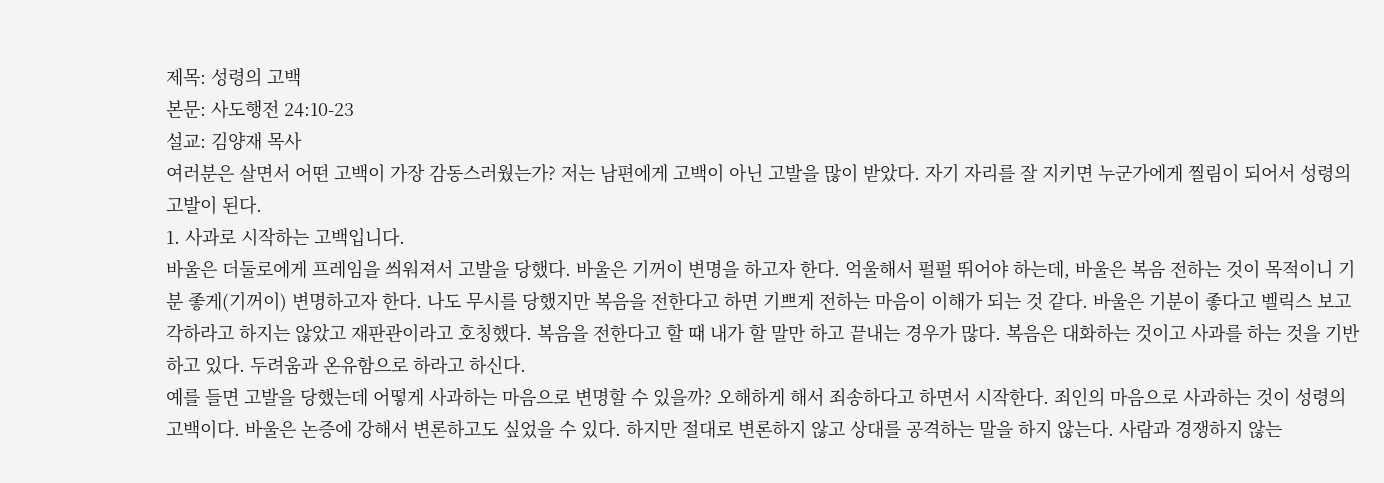제목: 성령의 고백
본문: 사도행전 24:10-23
설교: 김양재 목사
여러분은 살면서 어떤 고백이 가장 감동스러웠는가? 저는 남편에게 고백이 아닌 고발을 많이 받았다. 자기 자리를 잘 지키면 누군가에게 찔림이 되어서 성령의 고발이 된다.
1. 사과로 시작하는 고백입니다.
바울은 더둘로에게 프레임을 씌워져서 고발을 당했다. 바울은 기꺼이 변명을 하고자 한다. 억울해서 펄펄 뛰어야 하는데, 바울은 복음 전하는 것이 목적이니 기분 좋게(기꺼이) 변명하고자 한다. 나도 무시를 당했지만 복음을 전한다고 하면 기쁘게 전하는 마음이 이해가 되는 것 같다. 바울은 기분이 좋다고 벨릭스 보고 각하라고 하지는 않았고 재판관이라고 호칭했다. 복음을 전한다고 할 때 내가 할 말만 하고 끝내는 경우가 많다. 복음은 대화하는 것이고 사과를 하는 것을 기반하고 있다. 두려움과 온유함으로 하라고 하신다.
예를 들면 고발을 당했는데 어떻게 사과하는 마음으로 변명할 수 있을까? 오해하게 해서 죄송하다고 하면서 시작한다. 죄인의 마음으로 사과하는 것이 성령의 고백이다. 바울은 논증에 강해서 변론하고도 싶었을 수 있다. 하지만 절대로 변론하지 않고 상대를 공격하는 말을 하지 않는다. 사람과 경쟁하지 않는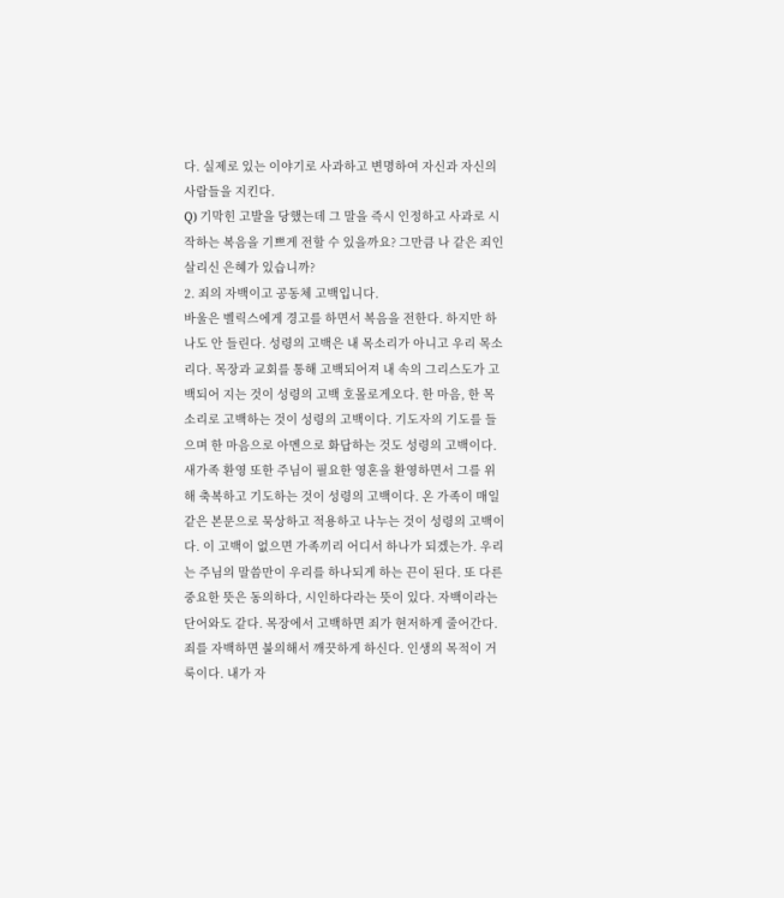다. 실제로 있는 이야기로 사과하고 변명하여 자신과 자신의 사람들을 지킨다.
Q) 기막힌 고발을 당했는데 그 말을 즉시 인정하고 사과로 시작하는 복음을 기쁘게 전할 수 있을까요? 그만큼 나 같은 죄인 살리신 은혜가 있습니까?
2. 죄의 자백이고 공동체 고백입니다.
바울은 벨릭스에게 경고를 하면서 복음을 전한다. 하지만 하나도 안 들린다. 성령의 고백은 내 목소리가 아니고 우리 목소리다. 목장과 교회를 통해 고백되어져 내 속의 그리스도가 고백되어 지는 것이 성령의 고백 호몰로게오다. 한 마음, 한 목소리로 고백하는 것이 성령의 고백이다. 기도자의 기도를 들으며 한 마음으로 아멘으로 화답하는 것도 성령의 고백이다. 새가족 환영 또한 주님이 필요한 영혼을 환영하면서 그를 위해 축복하고 기도하는 것이 성령의 고백이다. 온 가족이 매일 같은 본문으로 묵상하고 적용하고 나누는 것이 성령의 고백이다. 이 고백이 없으면 가족끼리 어디서 하나가 되겠는가. 우리는 주님의 말씀만이 우리를 하나되게 하는 끈이 된다. 또 다른 중요한 뜻은 동의하다, 시인하다라는 뜻이 있다. 자백이라는 단어와도 같다. 목장에서 고백하면 죄가 현저하게 줄어간다. 죄를 자백하면 불의해서 깨끗하게 하신다. 인생의 목적이 거룩이다. 내가 자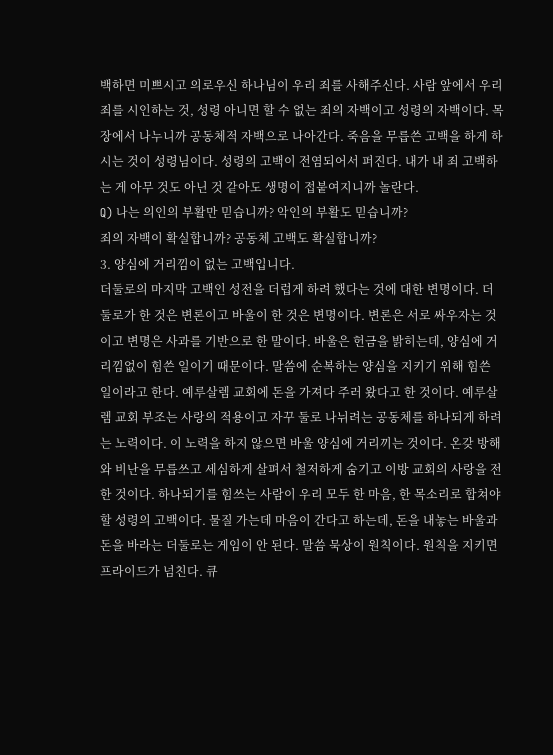백하면 미쁘시고 의로우신 하나님이 우리 죄를 사해주신다. 사람 앞에서 우리 죄를 시인하는 것, 성령 아니면 할 수 없는 죄의 자백이고 성령의 자백이다. 목장에서 나누니까 공동체적 자백으로 나아간다. 죽음을 무릅쓴 고백을 하게 하시는 것이 성령님이다. 성령의 고백이 전염되어서 퍼진다. 내가 내 죄 고백하는 게 아무 것도 아닌 것 같아도 생명이 접붙여지니까 놀란다.
Q) 나는 의인의 부활만 믿습니까? 악인의 부활도 믿습니까?
죄의 자백이 확실합니까? 공동체 고백도 확실합니까?
3. 양심에 거리낌이 없는 고백입니다.
더둘로의 마지막 고백인 성전을 더럽게 하려 했다는 것에 대한 변명이다. 더둘로가 한 것은 변론이고 바울이 한 것은 변명이다. 변론은 서로 싸우자는 것이고 변명은 사과를 기반으로 한 말이다. 바울은 헌금을 밝히는데, 양심에 거리낌없이 힘쓴 일이기 때문이다. 말씀에 순복하는 양심을 지키기 위해 힘쓴 일이라고 한다. 예루살렘 교회에 돈을 가져다 주러 왔다고 한 것이다. 예루살렘 교회 부조는 사랑의 적용이고 자꾸 둘로 나뉘려는 공동체를 하나되게 하려는 노력이다. 이 노력을 하지 않으면 바울 양심에 거리끼는 것이다. 온갖 방해와 비난을 무릅쓰고 세심하게 살펴서 철저하게 숨기고 이방 교회의 사랑을 전한 것이다. 하나되기를 힘쓰는 사람이 우리 모두 한 마음, 한 목소리로 합쳐야 할 성령의 고백이다. 물질 가는데 마음이 간다고 하는데, 돈을 내놓는 바울과 돈을 바라는 더둘로는 게임이 안 된다. 말씀 묵상이 원칙이다. 원칙을 지키면 프라이드가 넘친다. 큐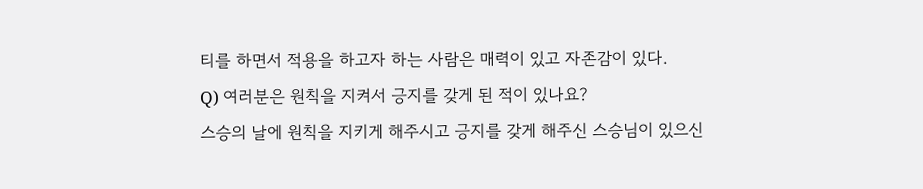티를 하면서 적용을 하고자 하는 사람은 매력이 있고 자존감이 있다.
Q) 여러분은 원칙을 지켜서 긍지를 갖게 된 적이 있나요?
스승의 날에 원칙을 지키게 해주시고 긍지를 갖게 해주신 스승님이 있으신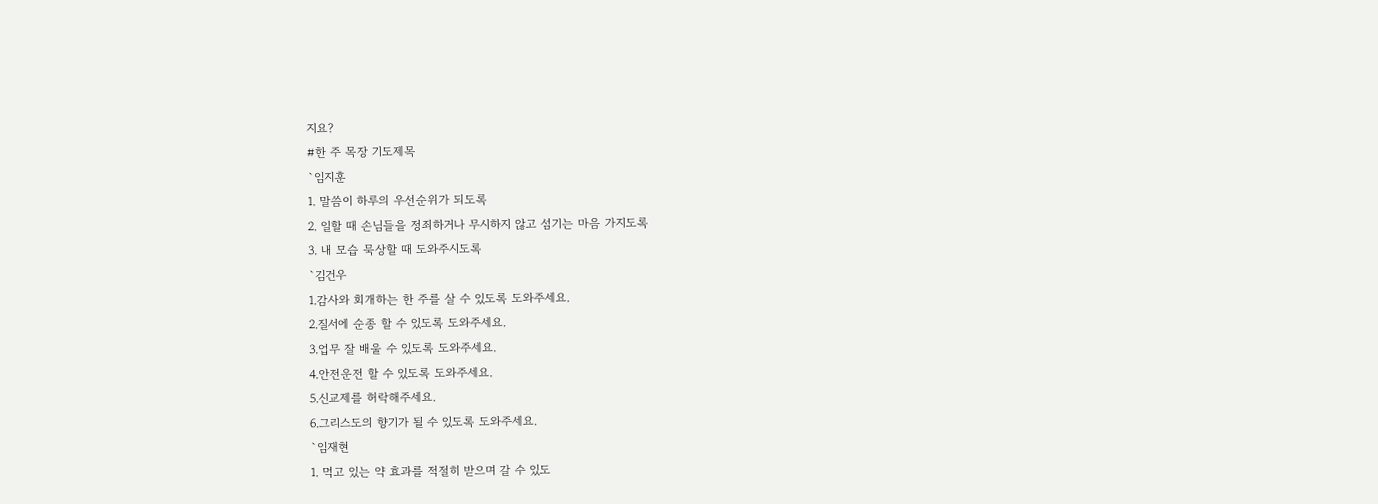지요?
#한 주 목장 기도제목
`임지훈
1. 말씀이 하루의 우선순위가 되도록
2. 일할 때 손님들을 정죄하거나 무시하지 않고 섬기는 마음 가지도록
3. 내 모습 묵상할 때 도와주시도록
`김건우
1.감사와 회개하는 한 주를 살 수 있도록 도와주세요.
2.질서에 순종 할 수 있도록 도와주세요.
3.업무 잘 배울 수 있도록 도와주세요.
4.안전운전 할 수 있도록 도와주세요.
5.신교제를 허락해주세요.
6.그리스도의 향기가 될 수 있도록 도와주세요.
`임재현
1. 먹고 있는 약 효과를 적절히 받으며 갈 수 있도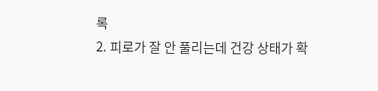록
2. 피로가 잘 안 풀리는데 건강 상태가 확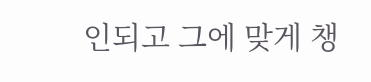인되고 그에 맞게 챙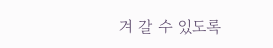겨 갈 수 있도록